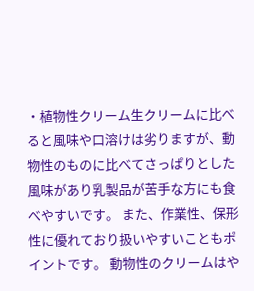・植物性クリーム生クリームに比べると風味や口溶けは劣りますが、動物性のものに比べてさっぱりとした風味があり乳製品が苦手な方にも食べやすいです。 また、作業性、保形性に優れており扱いやすいこともポイントです。 動物性のクリームはや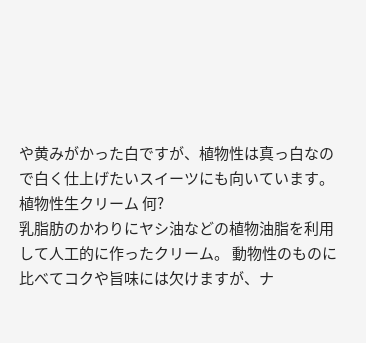や黄みがかった白ですが、植物性は真っ白なので白く仕上げたいスイーツにも向いています。
植物性生クリーム 何?
乳脂肪のかわりにヤシ油などの植物油脂を利用して人工的に作ったクリーム。 動物性のものに比べてコクや旨味には欠けますが、ナ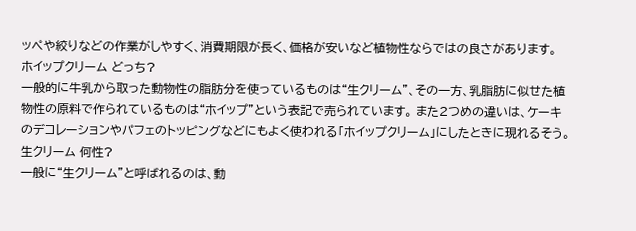ッペや絞りなどの作業がしやすく、消費期限が長く、価格が安いなど植物性ならではの良さがあります。
ホイップクリーム どっち?
一般的に牛乳から取った動物性の脂肪分を使っているものは“生クリーム”、その一方、乳脂肪に似せた植物性の原料で作られているものは“ホイップ”という表記で売られています。 また2つめの違いは、ケーキのデコレーションやパフェのトッピングなどにもよく使われる「ホイップクリーム」にしたときに現れるそう。
生クリーム 何性?
一般に“生クリーム”と呼ばれるのは、動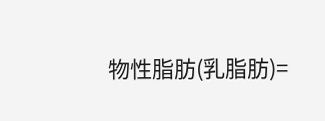物性脂肪(乳脂肪)=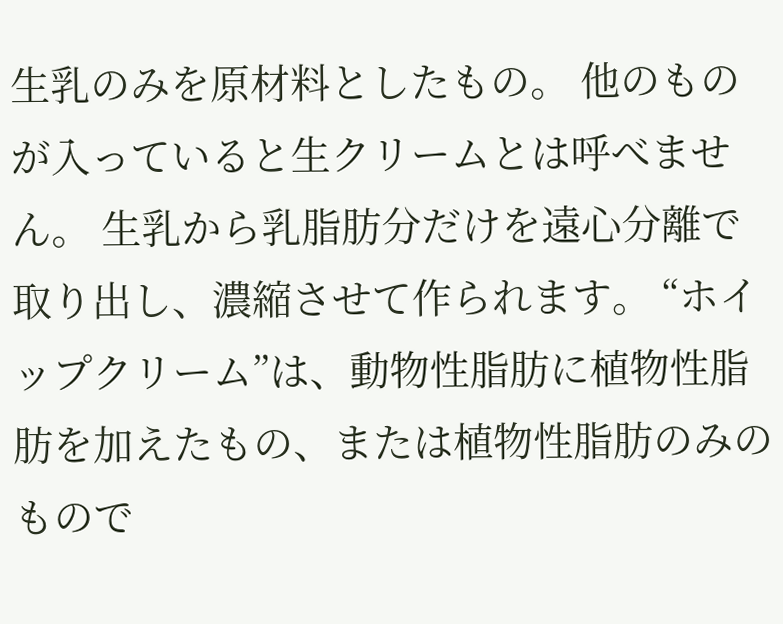生乳のみを原材料としたもの。 他のものが入っていると生クリームとは呼べません。 生乳から乳脂肪分だけを遠心分離で取り出し、濃縮させて作られます。 “ホイップクリーム”は、動物性脂肪に植物性脂肪を加えたもの、または植物性脂肪のみのもので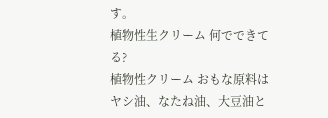す。
植物性生クリーム 何でできてる?
植物性クリーム おもな原料はヤシ油、なたね油、大豆油と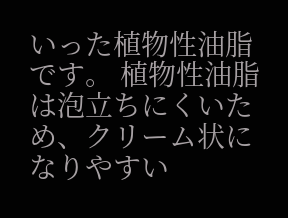いった植物性油脂です。 植物性油脂は泡立ちにくいため、クリーム状になりやすい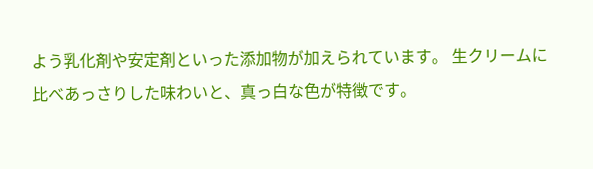よう乳化剤や安定剤といった添加物が加えられています。 生クリームに比べあっさりした味わいと、真っ白な色が特徴です。